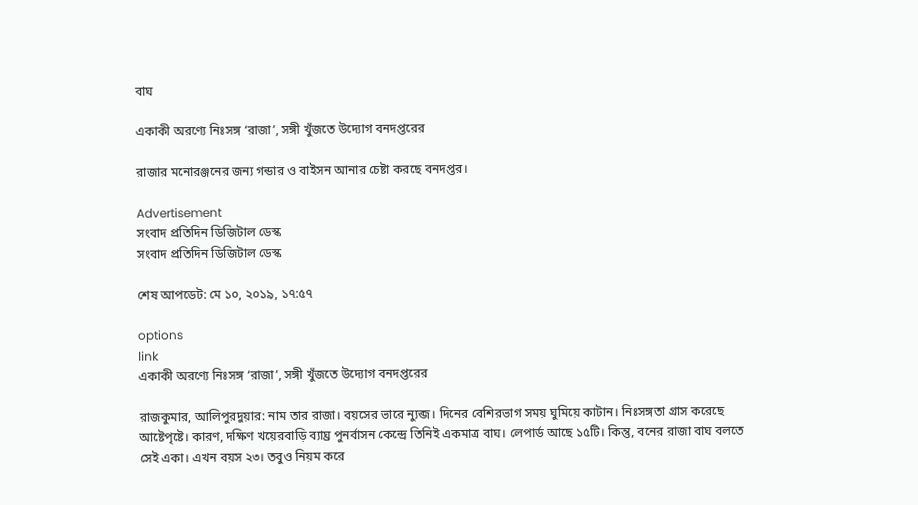বাঘ

একাকী অরণ্যে নিঃসঙ্গ ‘রাজা’, সঙ্গী খুঁজতে উদ্যোগ বনদপ্তরের

রাজার মনোরঞ্জনের জন্য গন্ডার ও বাইসন আনার চেষ্টা করছে বনদপ্তর।

Advertisement
সংবাদ প্রতিদিন ডিজিটাল ডেস্ক
সংবাদ প্রতিদিন ডিজিটাল ডেস্ক

শেষ আপডেট: মে ১০, ২০১৯, ১৭:৫৭

options
link
একাকী অরণ্যে নিঃসঙ্গ ‘রাজা’, সঙ্গী খুঁজতে উদ্যোগ বনদপ্তরের

রাজকুমার, আলিপুরদুয়ার: নাম তার রাজা। বয়সের ভারে ন্যুব্জ। দিনের বেশিরভাগ সময় ঘুমিয়ে কাটান। নিঃসঙ্গতা গ্রাস করেছে আষ্টেপৃষ্টে। কারণ, দক্ষিণ খয়েরবাড়ি ব্যাঘ্র পুনর্বাসন কেন্দ্রে তিনিই একমাত্র বাঘ। লেপার্ড আছে ১৫টি। কিন্তু, বনের রাজা বাঘ বলতে সেই একা। এখন বয়স ২৩। তবুও নিয়ম করে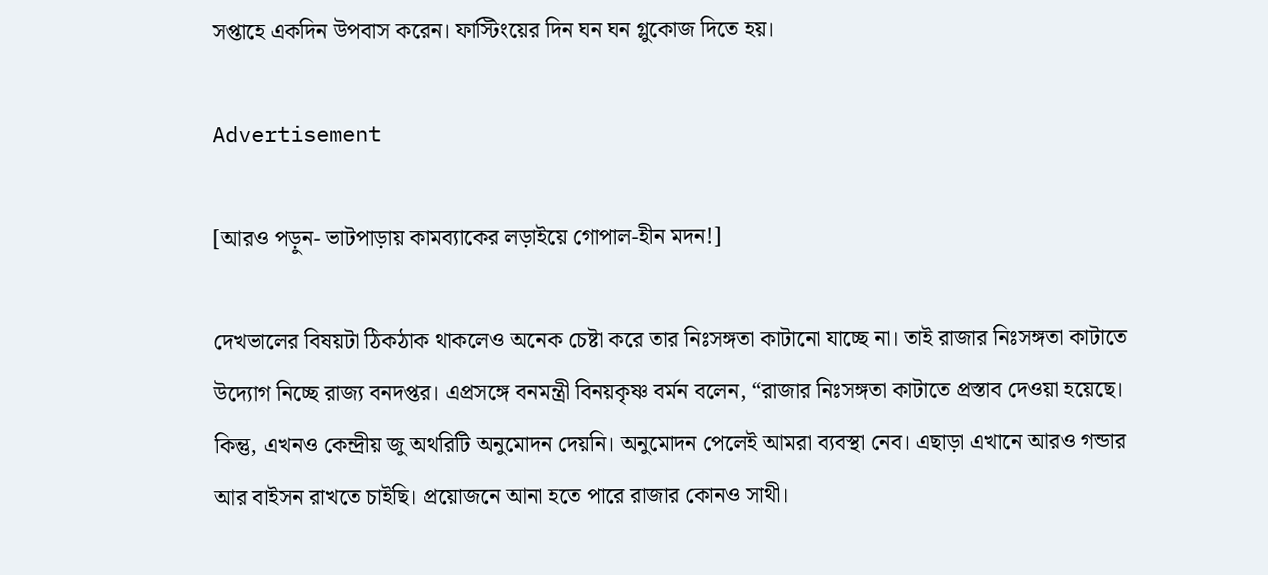সপ্তাহে একদিন উপবাস করেন। ফাস্টিংয়ের দিন ঘন ঘন গ্লুকোজ দিতে হয়।

Advertisement

[আরও পড়ুন- ভাটপাড়ায় কামব্যাকের লড়াইয়ে গোপাল-হীন মদন!]

দেখভালের বিষয়টা ঠিকঠাক থাকলেও অনেক চেষ্টা করে তার নিঃসঙ্গতা কাটানো যাচ্ছে না। তাই রাজার নিঃসঙ্গতা কাটাতে উদ্যোগ নিচ্ছে রাজ্য বনদপ্তর। এপ্রসঙ্গে বনমন্ত্রী বিনয়কৃষ্ণ বর্মন বলেন, “রাজার নিঃসঙ্গতা কাটাতে প্রস্তাব দেওয়া হয়েছে। কিন্তু, এখনও কেন্দ্রীয় জু অথরিটি অনুমোদন দেয়নি। অনুমোদন পেলেই আমরা ব্যবস্থা নেব। এছাড়া এখানে আরও গন্ডার আর বাইসন রাখতে চাইছি। প্রয়োজনে আনা হতে পারে রাজার কোনও সাথী।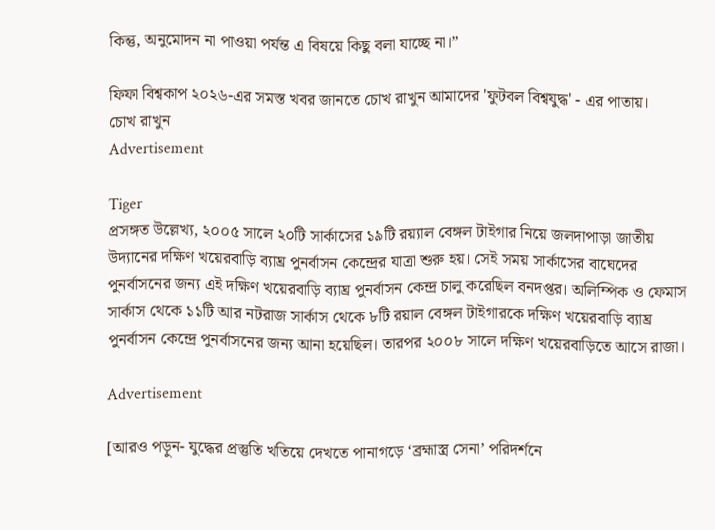কিন্তু, অনুমোদন না পাওয়া পর্যন্ত এ বিষয়ে কিছু বলা যাচ্ছে না।”

ফিফা বিশ্বকাপ ২০২৬-এর সমস্ত খবর জানতে চোখ রাখুন আমাদের 'ফুটবল বিশ্বযুদ্ধ' - এর পাতায়।
চোখ রাখুন
Advertisement

Tiger
প্রসঙ্গত উল্লেখ্য, ২০০৫ সালে ২০টি সার্কাসের ১৯টি রয়্যাল বেঙ্গল টাইগার নিয়ে জলদাপাড়া জাতীয় উদ্যানের দক্ষিণ খয়েরবাড়ি ব্যাঘ্র পুনর্বাসন কেন্দ্রের যাত্রা শুরু হয়। সেই সময় সার্কাসের বাঘেদের পুনর্বাসনের জন্য এই দক্ষিণ খয়েরবাড়ি ব্যাঘ্র পুনর্বাসন কেন্দ্র চালু করেছিল বনদপ্তর। অলিম্পিক ও ফেমাস সার্কাস থেকে ১১টি আর নটরাজ সার্কাস থেকে ৮টি রয়াল বেঙ্গল টাইগারকে দক্ষিণ খয়েরবাড়ি ব্যাঘ্র পুনর্বাসন কেন্দ্রে পুনর্বাসনের জন্য আনা হয়েছিল। তারপর ২০০৮ সালে দক্ষিণ খয়েরবাড়িতে আসে রাজা।

Advertisement

[আরও পড়ুন- যুদ্ধের প্রস্তুতি খতিয়ে দেখতে পানাগড়ে ‘ব্রহ্মাস্ত্র সেনা’ পরিদর্শনে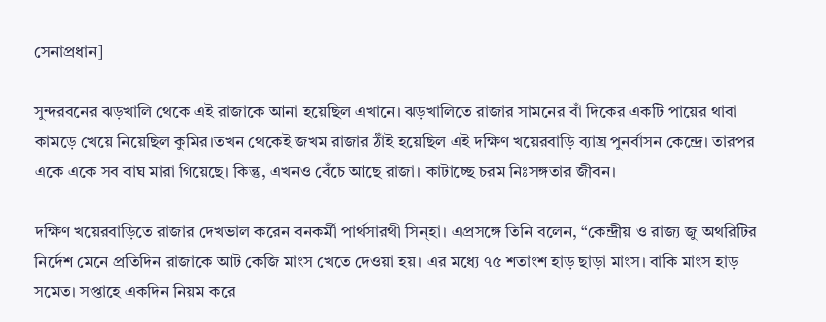সেনাপ্রধান]

সুন্দরবনের ঝড়খালি থেকে এই রাজাকে আনা হয়েছিল এখানে। ঝড়খালিতে রাজার সামনের বাঁ দিকের একটি পায়ের থাবা কামড়ে খেয়ে নিয়েছিল কুমির।তখন থেকেই জখম রাজার ঠাঁই হয়েছিল এই দক্ষিণ খয়েরবাড়ি ব্যাঘ্র পুনর্বাসন কেন্দ্রে। তারপর একে একে সব বাঘ মারা গিয়েছে। কিন্তু, এখনও বেঁচে আছে রাজা। কাটাচ্ছে চরম নিঃসঙ্গতার জীবন।

দক্ষিণ খয়েরবাড়িতে রাজার দেখভাল করেন বনকর্মী পার্থসারথী সিন্‌হা। এপ্রসঙ্গে তিনি বলেন, “কেন্দ্রীয় ও রাজ্য জু অথরিটির নির্দেশ মেনে প্রতিদিন রাজাকে আট কেজি মাংস খেতে দেওয়া হয়। এর মধ্যে ৭৫ শতাংশ হাড় ছাড়া মাংস। বাকি মাংস হাড় সমেত। সপ্তাহে একদিন নিয়ম করে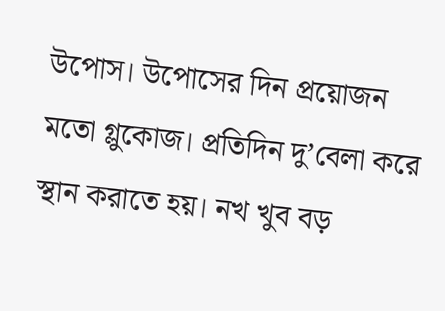উপোস। উপোসের দিন প্রয়োজন মতো গ্লুকোজ। প্রতিদিন দু’বেলা করে স্থান করাতে হয়। নখ খুব বড়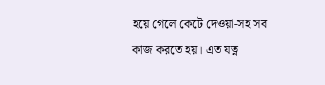হয়ে গেলে কেটে দেওয়া-সহ সব কাজ করতে হয়। এত যত্ন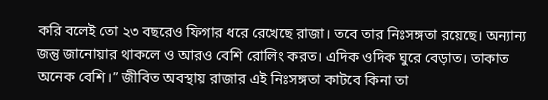করি বলেই তো ২৩ বছরেও ফিগার ধরে রেখেছে রাজা। তবে তার নিঃসঙ্গতা রয়েছে। অন্যান্য জন্তু জানোয়ার থাকলে ও আরও বেশি রোলিং করত। এদিক ওদিক ঘুরে বেড়াত। তাকাত অনেক বেশি।” জীবিত অবস্থায় রাজার এই নিঃসঙ্গতা কাটবে কিনা তা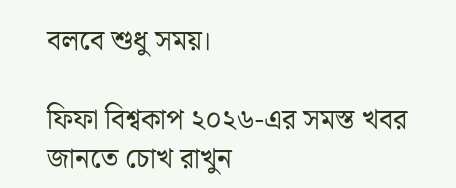বলবে শুধু সময়।

ফিফা বিশ্বকাপ ২০২৬-এর সমস্ত খবর জানতে চোখ রাখুন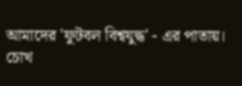আমাদের 'ফুটবল বিশ্বযুদ্ধ' - এর পাতায়।
চোখ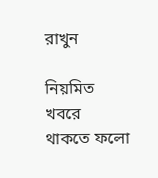রাখুন

নিয়মিত খবরে থাকতে ফলো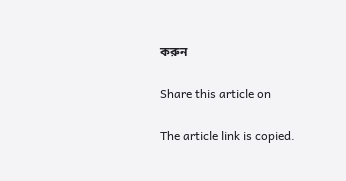করুন

Share this article on

The article link is copied.